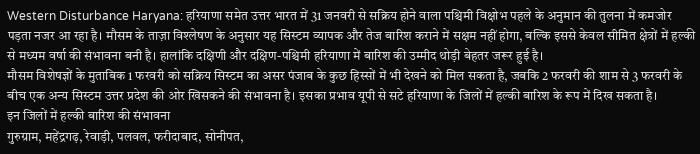Western Disturbance Haryana: हरियाणा समेत उत्तर भारत में 31 जनवरी से सक्रिय होने वाला पश्चिमी विक्षोभ पहले के अनुमान की तुलना में कमजोर पड़ता नजर आ रहा है। मौसम के ताज़ा विश्लेषण के अनुसार यह सिस्टम व्यापक और तेज बारिश कराने में सक्षम नहीं होगा, बल्कि इससे केवल सीमित क्षेत्रों में हल्की से मध्यम वर्षा की संभावना बनी है। हालांकि दक्षिणी और दक्षिण-पश्चिमी हरियाणा में बारिश की उम्मीद थोड़ी बेहतर जरूर हुई है।
मौसम विशेषज्ञों के मुताबिक 1 फरवरी को सक्रिय सिस्टम का असर पंजाब के कुछ हिस्सों में भी देखने को मिल सकता है, जबकि 2 फरवरी की शाम से 3 फरवरी के बीच एक अन्य सिस्टम उत्तर प्रदेश की ओर खिसकने की संभावना है। इसका प्रभाव यूपी से सटे हरियाणा के जिलों में हल्की बारिश के रूप में दिख सकता है।
इन जिलों में हल्की बारिश की संभावना
गुरुग्राम, महेंद्रगढ़, रेवाड़ी, पलवल, फरीदाबाद, सोनीपत,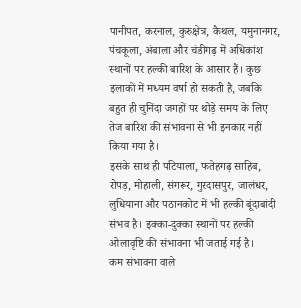पानीपत, करनाल, कुरुक्षेत्र, कैथल, यमुनानगर, पंचकूला, अंबाला और चंडीगढ़ में अधिकांश स्थानों पर हल्की बारिश के आसार हैं। कुछ इलाकों में मध्यम वर्षा हो सकती है, जबकि बहुत ही चुनिंदा जगहों पर थोड़े समय के लिए तेज बारिश की संभावना से भी इनकार नहीं किया गया है।
इसके साथ ही पटियाला, फतेहगढ़ साहिब, रोपड़, मोहाली, संगरूर, गुरदासपुर, जालंधर, लुधियाना और पठानकोट में भी हल्की बूंदाबांदी संभव है। इक्का-दुक्का स्थानों पर हल्की ओलावृष्टि की संभावना भी जताई गई है।
कम संभावना वाले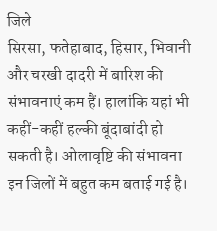जिले
सिरसा, फतेहाबाद, हिसार, भिवानी और चरखी दादरी में बारिश की संभावनाएं कम हैं। हालांकि यहां भी कहीं-कहीं हल्की बूंदाबांदी हो सकती है। ओलावृष्टि की संभावना इन जिलों में बहुत कम बताई गई है।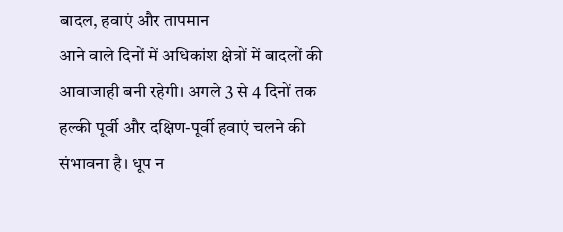बादल, हवाएं और तापमान
आने वाले दिनों में अधिकांश क्षेत्रों में बादलों की आवाजाही बनी रहेगी। अगले 3 से 4 दिनों तक हल्की पूर्वी और दक्षिण-पूर्वी हवाएं चलने की संभावना है। धूप न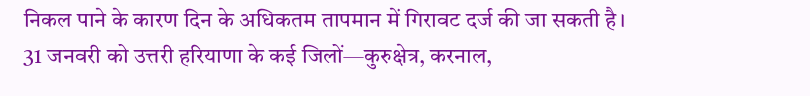निकल पाने के कारण दिन के अधिकतम तापमान में गिरावट दर्ज की जा सकती है।
31 जनवरी को उत्तरी हरियाणा के कई जिलों—कुरुक्षेत्र, करनाल,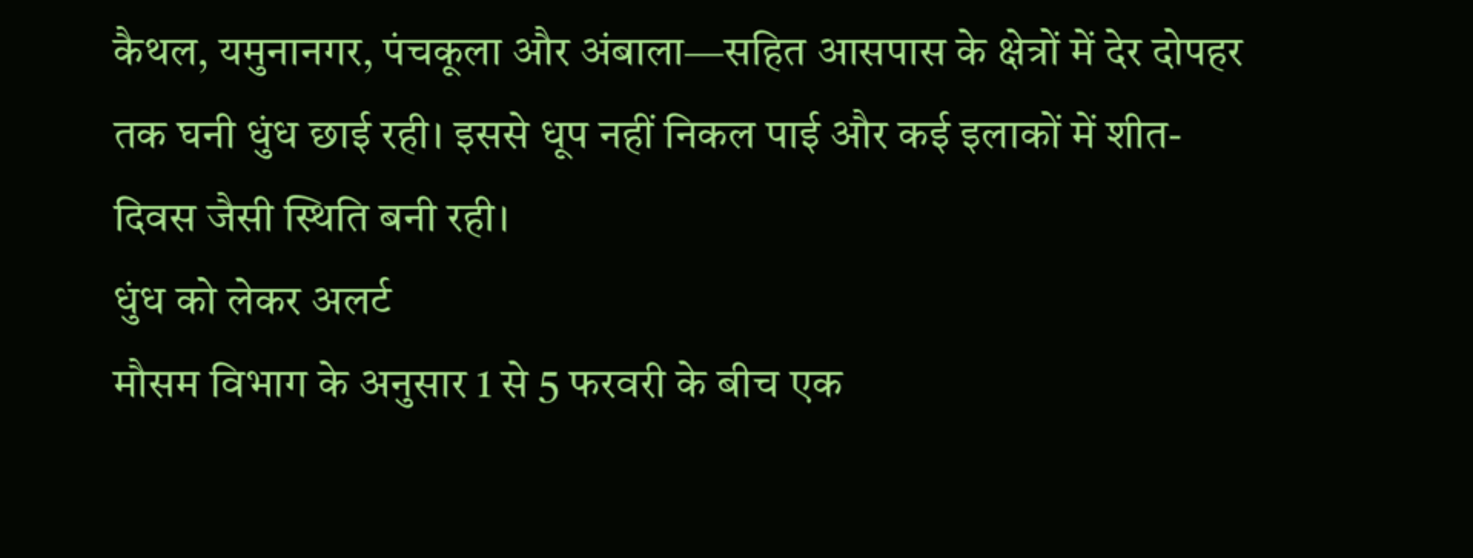कैथल, यमुनानगर, पंचकूला और अंबाला—सहित आसपास के क्षेत्रों में देर दोपहर तक घनी धुंध छाई रही। इससे धूप नहीं निकल पाई और कई इलाकों में शीत-दिवस जैसी स्थिति बनी रही।
धुंध को लेकर अलर्ट
मौसम विभाग के अनुसार 1 से 5 फरवरी के बीच एक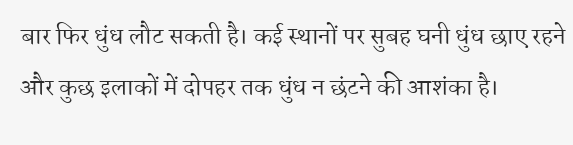बार फिर धुंध लौट सकती है। कई स्थानों पर सुबह घनी धुंध छाए रहने और कुछ इलाकों में दोपहर तक धुंध न छंटने की आशंका है।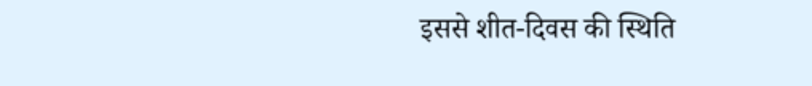इससे शीत-दिवस की स्थिति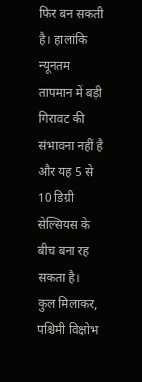फिर बन सकती है। हालांकि न्यूनतम तापमान में बड़ी गिरावट की संभावना नहीं है और यह 5 से 10 डिग्री सेल्सियस के बीच बना रह सकता है।
कुल मिलाकर, पश्चिमी विक्षोभ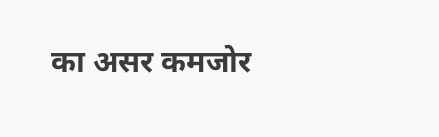का असर कमजोर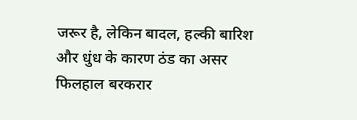जरूर है, लेकिन बादल, हल्की बारिश और धुंध के कारण ठंड का असर फिलहाल बरकरार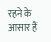रहने के आसार हैं